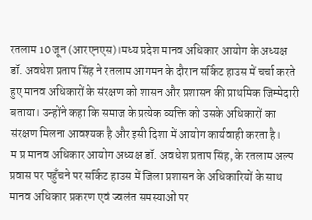रतलाम 10 जून (आरएनएस)।मध्य प्रदेश मानव अधिकार आयोग के अध्यक्ष डॉ. अवधेश प्रताप सिंह ने रतलाम आगमन के दौरान सर्किट हाउस में चर्चा करते हुए मानव अधिकारों के संरक्षण को शासन और प्रशासन की प्राथमिक जिम्मेदारी बताया। उन्होंने कहा कि समाज के प्रत्येक व्यक्ति को उसके अधिकारों का संरक्षण मिलना आवश्यक है और इसी दिशा में आयोग कार्यवाही करता है।
म प्र मानव अधिकार आयोग अध्यक्ष डॉ. अवधेश प्रताप सिंह, के रतलाम अल्प प्रवास पर पहुँचने पर सर्किट हाउस में जिला प्रशासन के अधिकारियों के साथ मानव अधिकार प्रकरण एवं ज्वलंत समस्याओं पर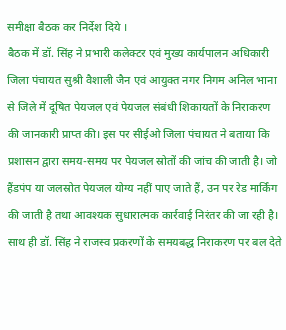समीक्षा बैठक कर निर्देश दिये ।
बैठक में डॉ. सिंह ने प्रभारी कलेक्टर एवं मुख्य कार्यपालन अधिकारी जिला पंचायत सुश्री वैशाली जैन एवं आयुक्त नगर निगम अनिल भाना से जिले में दूषित पेयजल एवं पेयजल संबंधी शिकायतों के निराकरण की जानकारी प्राप्त की। इस पर सीईओ जिला पंचायत ने बताया कि प्रशासन द्वारा समय-समय पर पेयजल स्रोतों की जांच की जाती है। जो हैंडपंप या जलस्रोत पेयजल योग्य नहीं पाए जाते हैं, उन पर रेड मार्किंग की जाती है तथा आवश्यक सुधारात्मक कार्रवाई निरंतर की जा रही है। साथ ही डॉ. सिंह ने राजस्व प्रकरणों के समयबद्ध निराकरण पर बल देते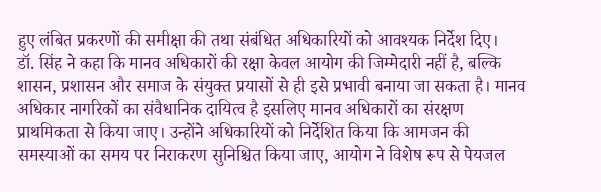हुए लंबित प्रकरणों की समीक्षा की तथा संबंधित अधिकारियों को आवश्यक निर्देश दिए।
डॉ. सिंह ने कहा कि मानव अधिकारों की रक्षा केवल आयोग की जिम्मेदारी नहीं है, बल्कि शासन, प्रशासन और समाज के संयुक्त प्रयासों से ही इसे प्रभावी बनाया जा सकता है। मानव अधिकार नागरिकों का संवैधानिक दायित्व है इसलिए मानव अधिकारों का संरक्षण प्राथमिकता से किया जाए। उन्होंने अधिकारियों को निर्देशित किया कि आमजन की समस्याओं का समय पर निराकरण सुनिश्चित किया जाए, आयोग ने विशेष रूप से पेयजल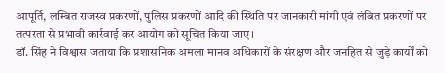आपूर्ति, लम्बित राजस्व प्रकरणों, पुलिस प्रकरणों आदि की स्थिति पर जानकारी मांगी एवं लंबित प्रकरणों पर तत्परता से प्रभावी कार्रवाई कर आयोग को सूचित किया जाए।
डॉ. सिंह ने विश्वास जताया कि प्रशासनिक अमला मानव अधिकारों के संरक्षण और जनहित से जुड़े कार्यों को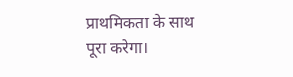प्राथमिकता के साथ पूरा करेगा।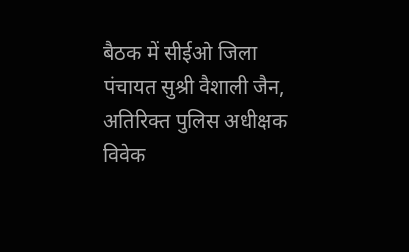बैठक में सीईओ जिला पंचायत सुश्री वैशाली जैन, अतिरिक्त पुलिस अधीक्षक विवेक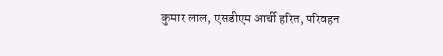कुमार लाल, एसडीएम आर्ची हरित, परिवहन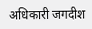अधिकारी जगदीश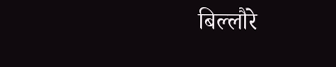बिल्लौरे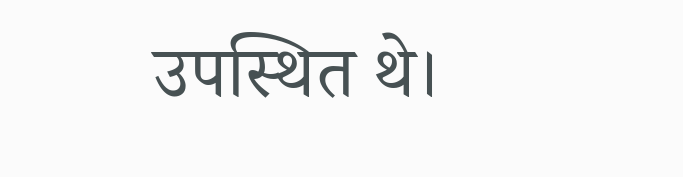उपस्थित थे।